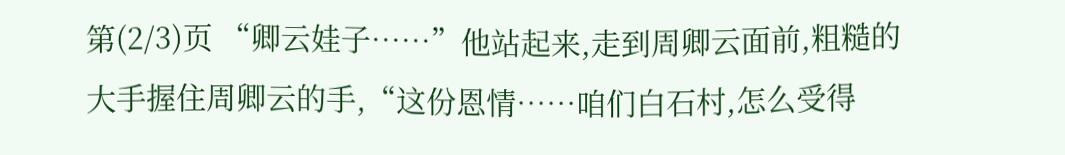第(2/3)页 “卿云娃子……”他站起来,走到周卿云面前,粗糙的大手握住周卿云的手,“这份恩情……咱们白石村,怎么受得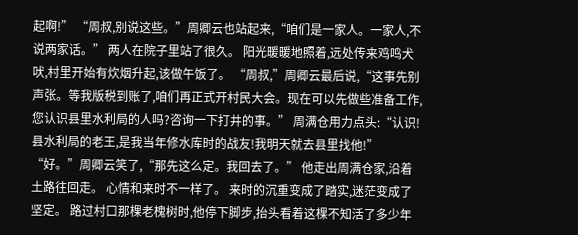起啊!” “周叔,别说这些。”周卿云也站起来,“咱们是一家人。一家人,不说两家话。” 两人在院子里站了很久。 阳光暖暖地照着,远处传来鸡鸣犬吠,村里开始有炊烟升起,该做午饭了。 “周叔,”周卿云最后说,“这事先别声张。等我版税到账了,咱们再正式开村民大会。现在可以先做些准备工作,您认识县里水利局的人吗?咨询一下打井的事。” 周满仓用力点头:“认识!县水利局的老王,是我当年修水库时的战友!我明天就去县里找他!” “好。”周卿云笑了,“那先这么定。我回去了。” 他走出周满仓家,沿着土路往回走。 心情和来时不一样了。 来时的沉重变成了踏实,迷茫变成了坚定。 路过村口那棵老槐树时,他停下脚步,抬头看着这棵不知活了多少年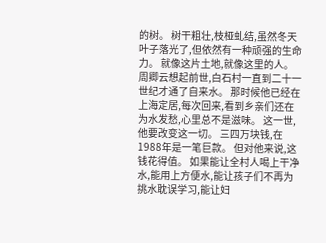的树。 树干粗壮,枝桠虬结,虽然冬天叶子落光了,但依然有一种顽强的生命力。 就像这片土地,就像这里的人。 周卿云想起前世,白石村一直到二十一世纪才通了自来水。 那时候他已经在上海定居,每次回来,看到乡亲们还在为水发愁,心里总不是滋味。 这一世,他要改变这一切。 三四万块钱,在1988年是一笔巨款。 但对他来说,这钱花得值。 如果能让全村人喝上干净水,能用上方便水,能让孩子们不再为挑水耽误学习,能让妇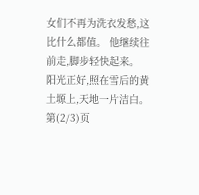女们不再为洗衣发愁,这比什么都值。 他继续往前走,脚步轻快起来。 阳光正好,照在雪后的黄土塬上,天地一片洁白。 第(2/3)页